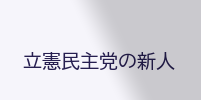立憲民主党の新人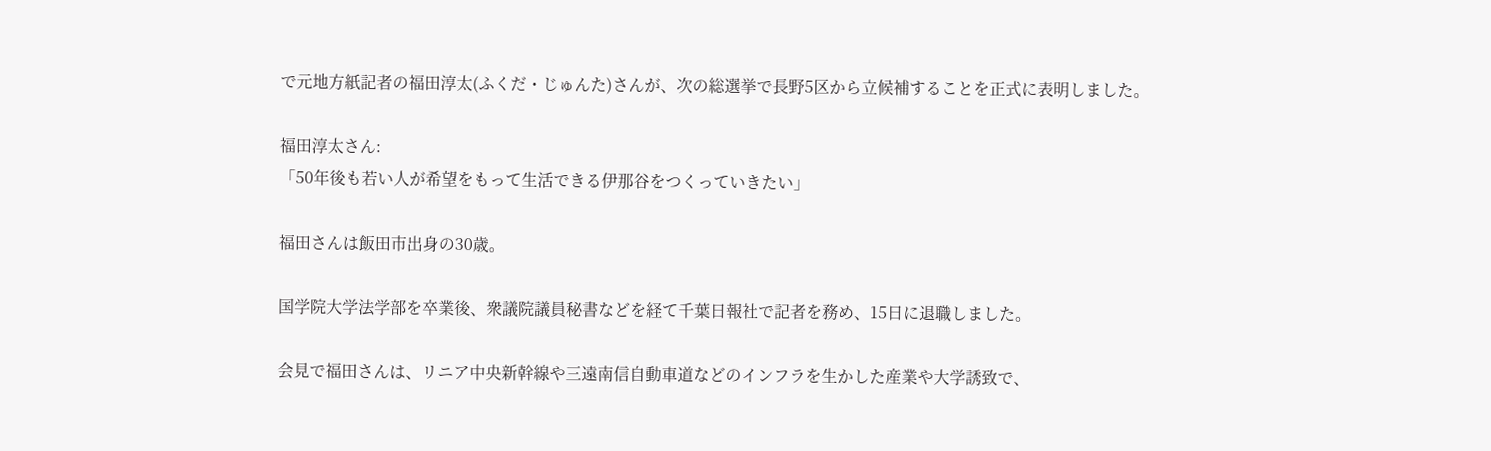で元地方紙記者の福田淳太(ふくだ・じゅんた)さんが、次の総選挙で長野5区から立候補することを正式に表明しました。

福田淳太さん:
「50年後も若い人が希望をもって生活できる伊那谷をつくっていきたい」

福田さんは飯田市出身の30歳。

国学院大学法学部を卒業後、衆議院議員秘書などを経て千葉日報社で記者を務め、15日に退職しました。

会見で福田さんは、リニア中央新幹線や三遠南信自動車道などのインフラを生かした産業や大学誘致で、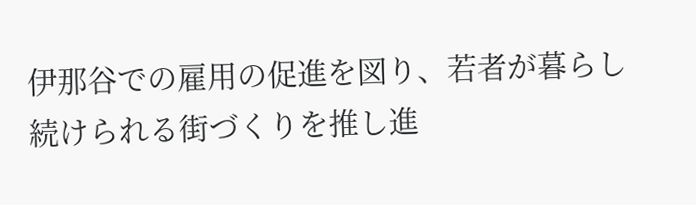伊那谷での雇用の促進を図り、若者が暮らし続けられる街づくりを推し進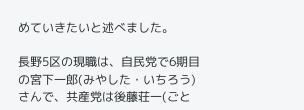めていきたいと述べました。

長野5区の現職は、自民党で6期目の宮下一郎(みやした・いちろう)さんで、共産党は後藤荘一(ごと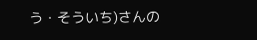う・そういち)さんの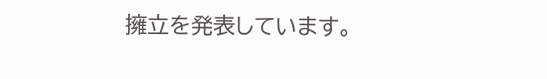擁立を発表しています。